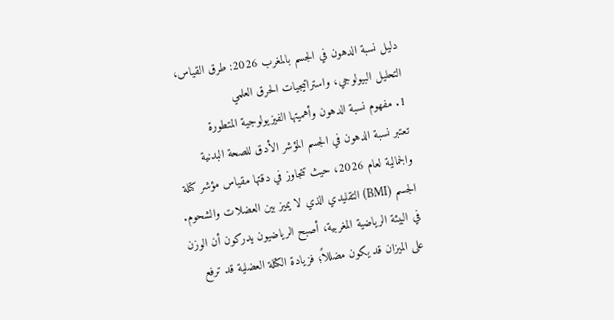دليل نسبة الدهون في الجسم بالمغرب 2026: طرق القياس، التحليل البيولوجي، واستراتيجيات الحرق العلمي
1. مفهوم نسبة الدهون وأهميتها الفيزيولوجية المتطورة
تعتبر نسبة الدهون في الجسم المؤشر الأدق للصحة البدنية والجمالية لعام 2026، حيث تتجاوز في دقتها مقياس مؤشر كتلة الجسم (BMI) التقليدي الذي لا يميز بين العضلات والشحوم. في البيئة الرياضية المغربية، أصبح الرياضيون يدركون أن الوزن على الميزان قد يكون مضللاً؛ فزيادة الكتلة العضلية قد ترفع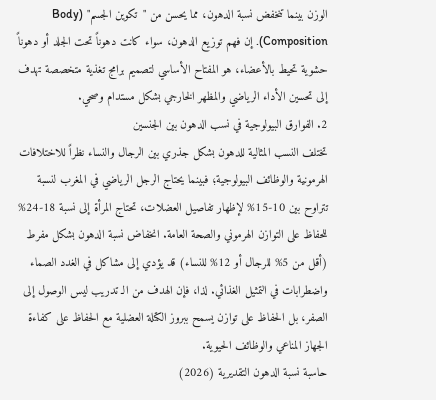الوزن بينما تنخفض نسبة الدهون، مما يحسن من "تكوين الجسم" (Body Composition). إن فهم توزيع الدهون، سواء كانت دهوناً تحت الجلد أو دهوناً حشوية تحيط بالأعضاء، هو المفتاح الأساسي لتصميم برامج تغذية متخصصة تهدف إلى تحسين الأداء الرياضي والمظهر الخارجي بشكل مستدام وصحي.
2. الفوارق البيولوجية في نسب الدهون بين الجنسين
تختلف النسب المثالية للدهون بشكل جذري بين الرجال والنساء نظراً للاختلافات الهرمونية والوظائف البيولوجية؛ فبينما يحتاج الرجل الرياضي في المغرب لنسبة تتراوح بين 10-15% لإظهار تفاصيل العضلات، تحتاج المرأة إلى نسبة 18-24% للحفاظ على التوازن الهرموني والصحة العامة. انخفاض نسبة الدهون بشكل مفرط (أقل من 5% للرجال أو 12% للنساء) قد يؤدي إلى مشاكل في الغدد الصماء واضطرابات في التمثيل الغذائي. لذا، فإن الهدف من الـ تدريب ليس الوصول إلى الصفر، بل الحفاظ على توازن يسمح ببروز الكتلة العضلية مع الحفاظ على كفاءة الجهاز المناعي والوظائف الحيوية.
حاسبة نسبة الدهون التقديرية (2026)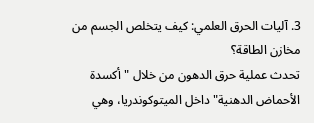3. آليات الحرق العلمي: كيف يتخلص الجسم من مخازن الطاقة؟
تحدث عملية حرق الدهون من خلال "أكسدة الأحماض الدهنية" داخل الميتوكوندريا، وهي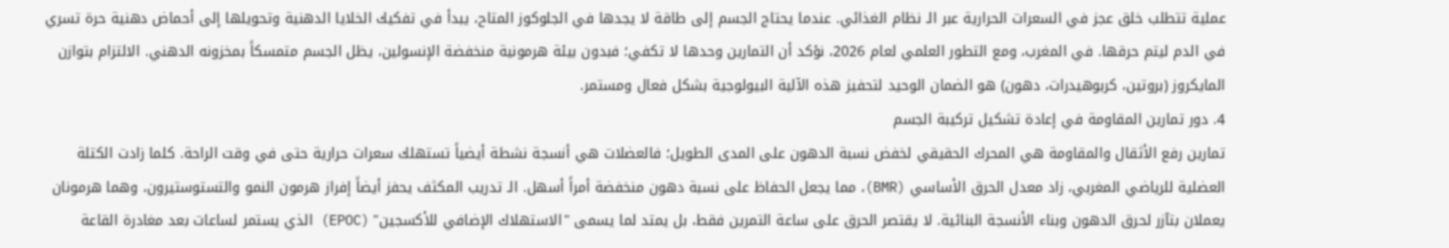عملية تتطلب خلق عجز في السعرات الحرارية عبر الـ نظام الغذائي. عندما يحتاج الجسم إلى طاقة لا يجدها في الجلوكوز المتاح، يبدأ في تفكيك الخلايا الدهنية وتحويلها إلى أحماض دهنية حرة تسري في الدم ليتم حرقها. في المغرب، ومع التطور العلمي لعام 2026، نؤكد أن التمارين وحدها لا تكفي؛ فبدون بيئة هرمونية منخفضة الإنسولين، يظل الجسم متمسكاً بمخزونه الدهني. الالتزام بتوازن المايكروز (بروتين، كربوهيدرات، دهون) هو الضمان الوحيد لتحفيز هذه الآلية البيولوجية بشكل فعال ومستمر.
4. دور تمارين المقاومة في إعادة تشكيل تركيبة الجسم
تمارين رفع الأثقال والمقاومة هي المحرك الحقيقي لخفض نسبة الدهون على المدى الطويل؛ فالعضلات هي أنسجة نشطة أيضياً تستهلك سعرات حرارية حتى في وقت الراحة. كلما زادت الكتلة العضلية للرياضي المغربي، زاد معدل الحرق الأساسي (BMR)، مما يجعل الحفاظ على نسبة دهون منخفضة أمراً أسهل. الـ تدريب المكثف يحفز أيضاً إفراز هرمون النمو والتستوستيرون، وهما هرمونان يعملان بتآزر لحرق الدهون وبناء الأنسجة البنائية. لا يقتصر الحرق على ساعة التمرين فقط، بل يمتد لما يسمى "الاستهلاك الإضافي للأكسجين" (EPOC) الذي يستمر لساعات بعد مغادرة القاعة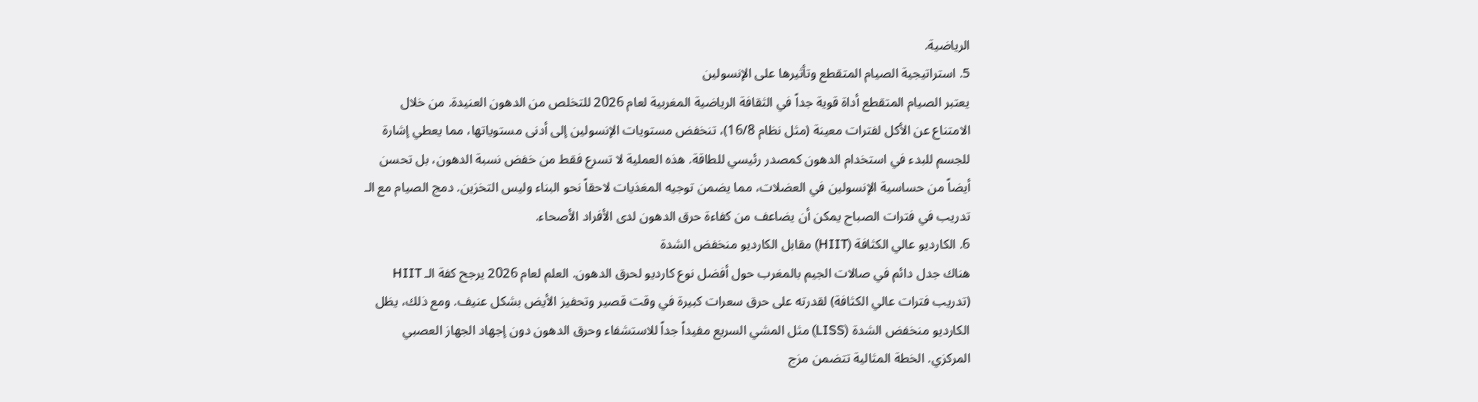الرياضية.
5. استراتيجية الصيام المتقطع وتأثيرها على الإنسولين
يعتبر الصيام المتقطع أداة قوية جداً في الثقافة الرياضية المغربية لعام 2026 للتخلص من الدهون العنيدة. من خلال الامتناع عن الأكل لفترات معينة (مثل نظام 16/8)، تنخفض مستويات الإنسولين إلى أدنى مستوياتها، مما يعطي إشارة للجسم للبدء في استخدام الدهون كمصدر رئيسي للطاقة. هذه العملية لا تسرع فقط من خفض نسبة الدهون، بل تحسن أيضاً من حساسية الإنسولين في العضلات، مما يضمن توجيه المغذيات لاحقاً نحو البناء وليس التخزين. دمج الصيام مع الـ تدريب في فترات الصباح يمكن أن يضاعف من كفاءة حرق الدهون لدى الأفراد الأصحاء.
6. الكارديو عالي الكثافة (HIIT) مقابل الكارديو منخفض الشدة
هناك جدل دائم في صالات الجيم بالمغرب حول أفضل نوع كارديو لحرق الدهون. العلم لعام 2026 يرجح كفة الـ HIIT (تدريب فترات عالي الكثافة) لقدرته على حرق سعرات كبيرة في وقت قصير وتحفيز الأيض بشكل عنيف. ومع ذلك، يظل الكارديو منخفض الشدة (LISS) مثل المشي السريع مفيداً جداً للاستشفاء وحرق الدهون دون إجهاد الجهاز العصبي المركزي. الخطة المثالية تتضمن مزج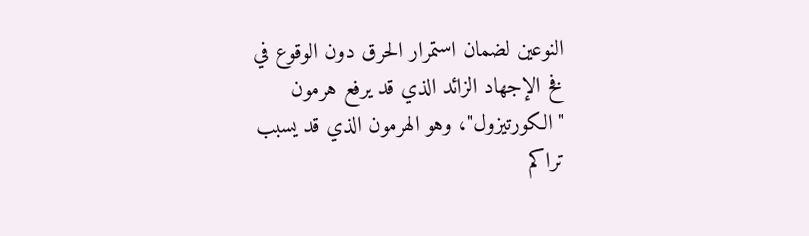النوعين لضمان استمرار الحرق دون الوقوع في فخ الإجهاد الزائد الذي قد يرفع هرمون "الكورتيزول"، وهو الهرمون الذي قد يسبب تراكم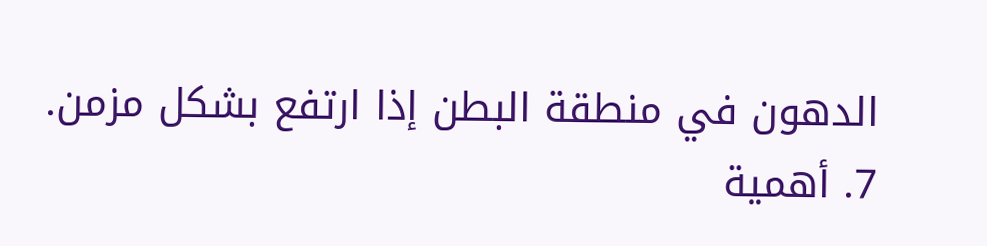الدهون في منطقة البطن إذا ارتفع بشكل مزمن.
7. أهمية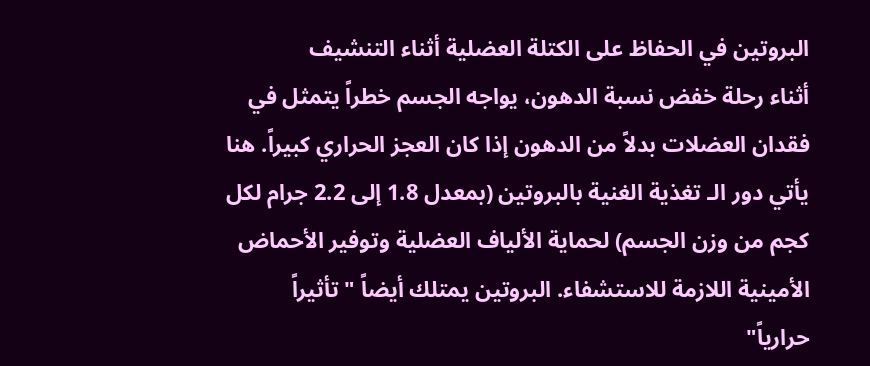البروتين في الحفاظ على الكتلة العضلية أثناء التنشيف
أثناء رحلة خفض نسبة الدهون، يواجه الجسم خطراً يتمثل في فقدان العضلات بدلاً من الدهون إذا كان العجز الحراري كبيراً. هنا يأتي دور الـ تغذية الغنية بالبروتين (بمعدل 1.8 إلى 2.2 جرام لكل كجم من وزن الجسم) لحماية الألياف العضلية وتوفير الأحماض الأمينية اللازمة للاستشفاء. البروتين يمتلك أيضاً "تأثيراً حرارياً"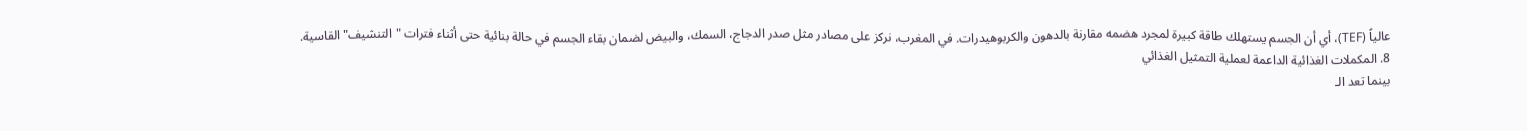عالياً (TEF)، أي أن الجسم يستهلك طاقة كبيرة لمجرد هضمه مقارنة بالدهون والكربوهيدرات. في المغرب، نركز على مصادر مثل صدر الدجاج، السمك، والبيض لضمان بقاء الجسم في حالة بنائية حتى أثناء فترات "التنشيف" القاسية.
8. المكملات الغذائية الداعمة لعملية التمثيل الغذائي
بينما تعد الـ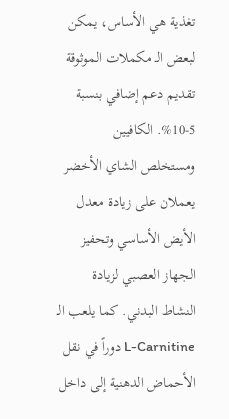تغذية هي الأساس، يمكن لبعض الـ مكملات الموثوقة تقديم دعم إضافي بنسبة 5-10%. الكافيين ومستخلص الشاي الأخضر يعملان على زيادة معدل الأيض الأساسي وتحفيز الجهاز العصبي لزيادة النشاط البدني. كما يلعب الـ L-Carnitine دوراً في نقل الأحماض الدهنية إلى داخل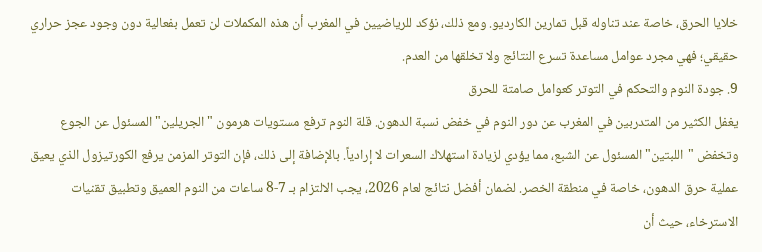خلايا الحرق، خاصة عند تناوله قبل تمارين الكارديو. ومع ذلك، نؤكد للرياضيين في المغرب أن هذه المكملات لن تعمل بفعالية دون وجود عجز حراري حقيقي؛ فهي مجرد عوامل مساعدة تسرع النتائج ولا تخلقها من العدم.
9. جودة النوم والتحكم في التوتر كعوامل صامتة للحرق
يغفل الكثير من المتدربين في المغرب عن دور النوم في خفض نسبة الدهون. قلة النوم ترفع مستويات هرمون "الجريلين" المسئول عن الجوع وتخفض "اللبتين" المسئول عن الشبع، مما يؤدي لزيادة استهلاك السعرات لا إرادياً. بالإضافة إلى ذلك، فإن التوتر المزمن يرفع الكورتيزول الذي يعيق عملية حرق الدهون، خاصة في منطقة الخصر. لضمان أفضل نتائج لعام 2026، يجب الالتزام بـ 7-8 ساعات من النوم العميق وتطبيق تقنيات الاسترخاء، حيث أن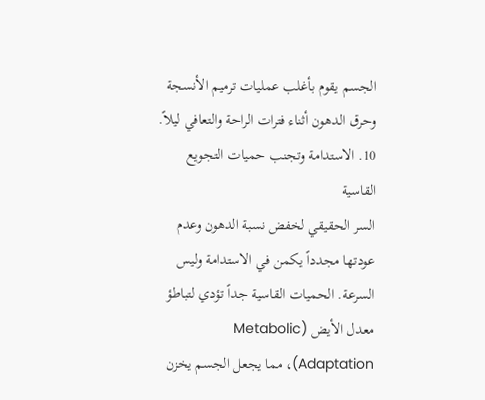الجسم يقوم بأغلب عمليات ترميم الأنسجة وحرق الدهون أثناء فترات الراحة والتعافي ليلاً.
10. الاستدامة وتجنب حميات التجويع القاسية
السر الحقيقي لخفض نسبة الدهون وعدم عودتها مجدداً يكمن في الاستدامة وليس السرعة. الحميات القاسية جداً تؤدي لتباطؤ معدل الأيض (Metabolic Adaptation)، مما يجعل الجسم يخزن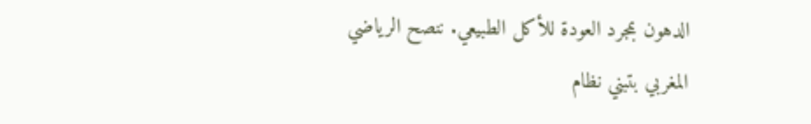الدهون بمجرد العودة للأكل الطبيعي. ننصح الرياضي المغربي بتبني نظام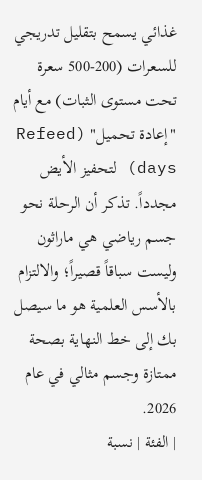غذائي يسمح بتقليل تدريجي للسعرات (200-500 سعرة تحت مستوى الثبات) مع أيام "إعادة تحميل" (Refeed days) لتحفيز الأيض مجدداً. تذكر أن الرحلة نحو جسم رياضي هي ماراثون وليست سباقاً قصيراً؛ والالتزام بالأسس العلمية هو ما سيصل بك إلى خط النهاية بصحة ممتازة وجسم مثالي في عام 2026.
| الفئة | نسبة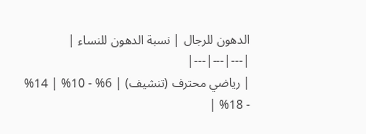الدهون للرجال | نسبة الدهون للنساء |
|---|---|---|
| رياضي محترف (تنشيف) | 6% - 10% | 14% - 18% |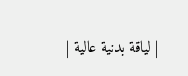| لياقة بدنية عالية |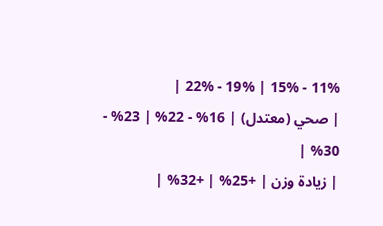11% - 15% | 19% - 22% |
| صحي (معتدل) | 16% - 22% | 23% - 30% |
| زيادة وزن | +25% | +32% |